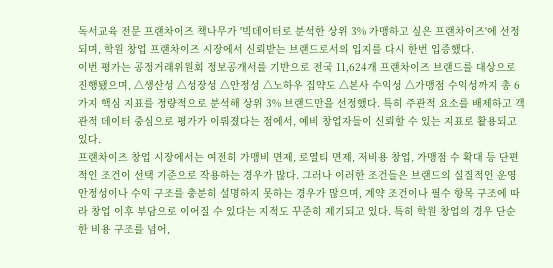독서교육 전문 프랜차이즈 책나무가 '빅데이터로 분석한 상위 3% 가맹하고 싶은 프랜차이즈'에 선정되며, 학원 창업 프랜차이즈 시장에서 신뢰받는 브랜드로서의 입지를 다시 한번 입증했다.
이번 평가는 공정거래위원회 정보공개서를 기반으로 전국 11,624개 프랜차이즈 브랜드를 대상으로 진행됐으며, △생산성 △성장성 △안정성 △노하우 집약도 △본사 수익성 △가맹점 수익성까지 총 6가지 핵심 지표를 정량적으로 분석해 상위 3% 브랜드만을 선정했다. 특히 주관적 요소를 배제하고 객관적 데이터 중심으로 평가가 이뤄졌다는 점에서, 예비 창업자들이 신뢰할 수 있는 지표로 활용되고 있다.
프랜차이즈 창업 시장에서는 여전히 가맹비 면제, 로열티 면제, 저비용 창업, 가맹점 수 확대 등 단편적인 조건이 선택 기준으로 작용하는 경우가 많다. 그러나 이러한 조건들은 브랜드의 실질적인 운영 안정성이나 수익 구조를 충분히 설명하지 못하는 경우가 많으며, 계약 조건이나 필수 항목 구조에 따라 창업 이후 부담으로 이어질 수 있다는 지적도 꾸준히 제기되고 있다. 특히 학원 창업의 경우 단순한 비용 구조를 넘어,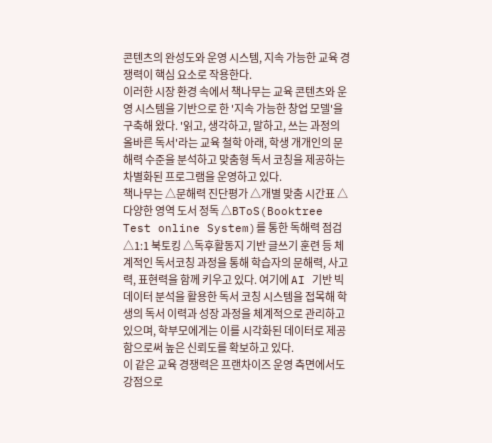콘텐츠의 완성도와 운영 시스템, 지속 가능한 교육 경쟁력이 핵심 요소로 작용한다.
이러한 시장 환경 속에서 책나무는 교육 콘텐츠와 운영 시스템을 기반으로 한 '지속 가능한 창업 모델'을 구축해 왔다. '읽고, 생각하고, 말하고, 쓰는 과정의 올바른 독서'라는 교육 철학 아래, 학생 개개인의 문해력 수준을 분석하고 맞춤형 독서 코칭을 제공하는 차별화된 프로그램을 운영하고 있다.
책나무는 △문해력 진단평가 △개별 맞춤 시간표 △다양한 영역 도서 정독 △BToS(Booktree Test online System)를 통한 독해력 점검 △1:1 북토킹 △독후활동지 기반 글쓰기 훈련 등 체계적인 독서코칭 과정을 통해 학습자의 문해력, 사고력, 표현력을 함께 키우고 있다. 여기에 AI 기반 빅데이터 분석을 활용한 독서 코칭 시스템을 접목해 학생의 독서 이력과 성장 과정을 체계적으로 관리하고 있으며, 학부모에게는 이를 시각화된 데이터로 제공함으로써 높은 신뢰도를 확보하고 있다.
이 같은 교육 경쟁력은 프랜차이즈 운영 측면에서도 강점으로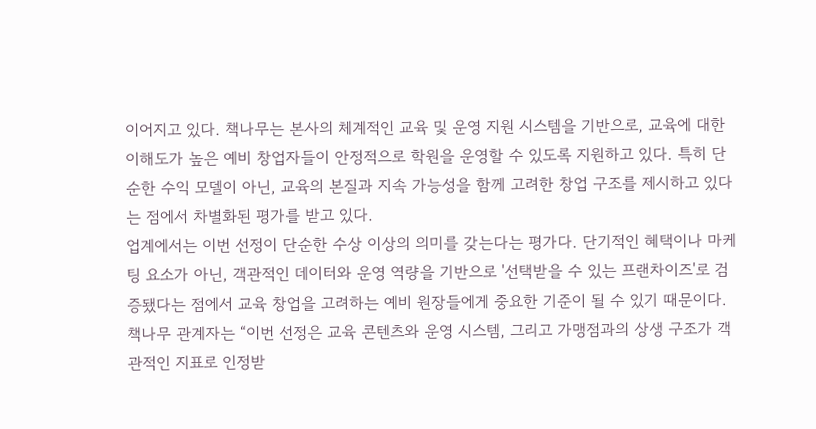이어지고 있다. 책나무는 본사의 체계적인 교육 및 운영 지원 시스템을 기반으로, 교육에 대한 이해도가 높은 예비 창업자들이 안정적으로 학원을 운영할 수 있도록 지원하고 있다. 특히 단순한 수익 모델이 아닌, 교육의 본질과 지속 가능성을 함께 고려한 창업 구조를 제시하고 있다는 점에서 차별화된 평가를 받고 있다.
업계에서는 이번 선정이 단순한 수상 이상의 의미를 갖는다는 평가다. 단기적인 혜택이나 마케팅 요소가 아닌, 객관적인 데이터와 운영 역량을 기반으로 '선택받을 수 있는 프랜차이즈'로 검증됐다는 점에서 교육 창업을 고려하는 예비 원장들에게 중요한 기준이 될 수 있기 때문이다.
책나무 관계자는 “이번 선정은 교육 콘텐츠와 운영 시스템, 그리고 가맹점과의 상생 구조가 객관적인 지표로 인정받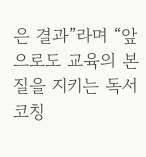은 결과”라며 “앞으로도 교육의 본질을 지키는 독서코칭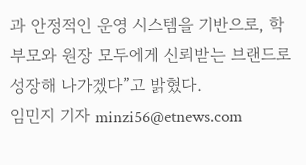과 안정적인 운영 시스템을 기반으로, 학부모와 원장 모두에게 신뢰받는 브랜드로 성장해 나가겠다”고 밝혔다.
임민지 기자 minzi56@etnews.com